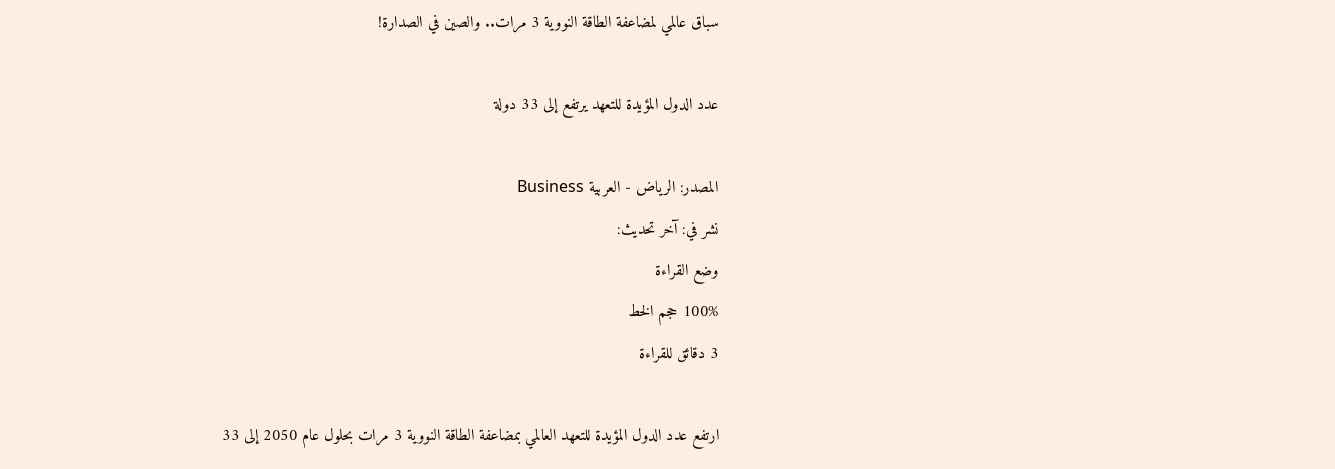سباق عالمي لمضاعفة الطاقة النووية 3 مرات.. والصين في الصدارة!

عدد الدول المؤيدة للتعهد يرتفع إلى 33 دولة

المصدر: الرياض - العربية Business
نشر في: آخر تحديث:
وضع القراءة
100% حجم الخط
3 دقائق للقراءة

ارتفع عدد الدول المؤيدة للتعهد العالمي بمضاعفة الطاقة النووية 3 مرات بحلول عام 2050 إلى 33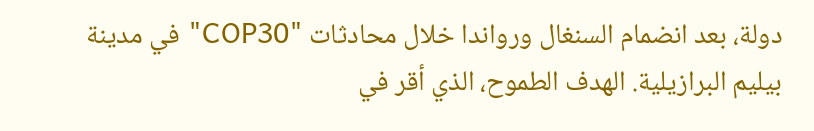دولة، بعد انضمام السنغال ورواندا خلال محادثات "COP30" في مدينة بيليم البرازيلية. الهدف الطموح، الذي أقر في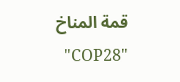قمة المناخ "COP28"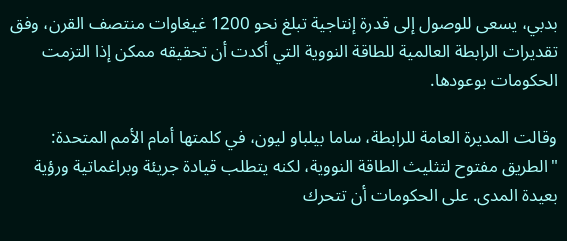بدبي، يسعى للوصول إلى قدرة إنتاجية تبلغ نحو 1200 غيغاوات منتصف القرن، وفق تقديرات الرابطة العالمية للطاقة النووية التي أكدت أن تحقيقه ممكن إذا التزمت الحكومات بوعودها.

وقالت المديرة العامة للرابطة، ساما بيلباو ليون، في كلمتها أمام الأمم المتحدة: "الطريق مفتوح لتثليث الطاقة النووية، لكنه يتطلب قيادة جريئة وبراغماتية ورؤية بعيدة المدى. على الحكومات أن تتحرك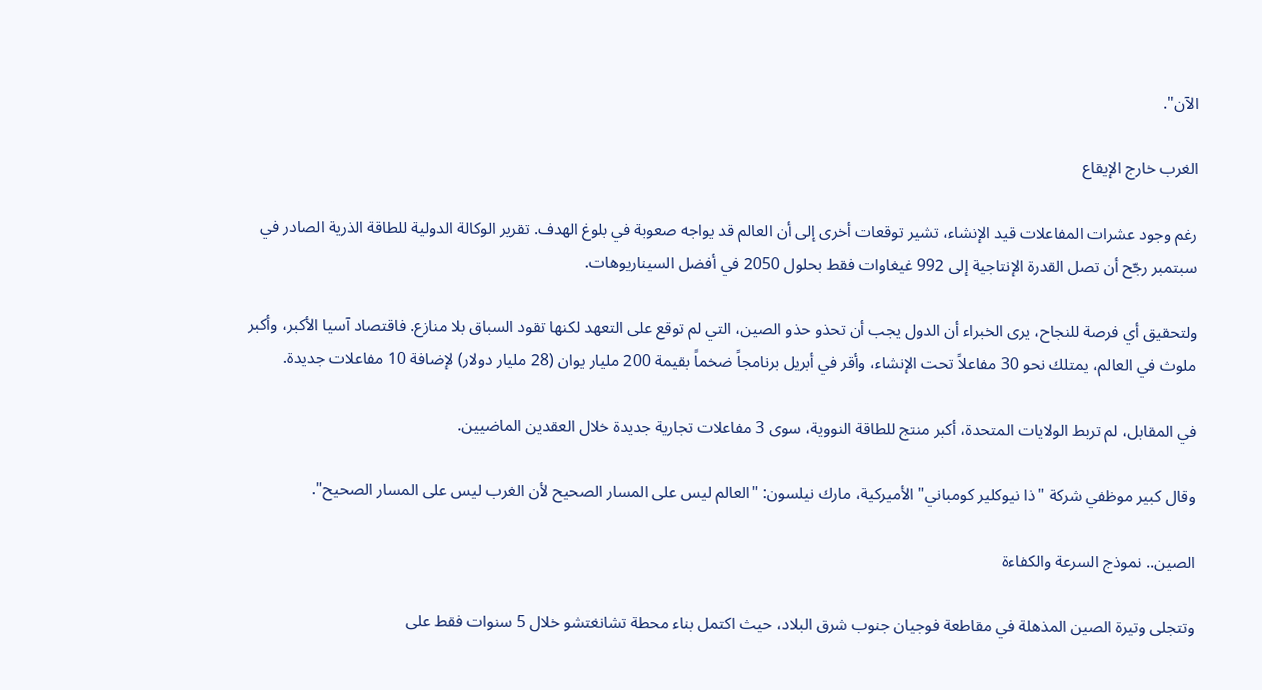الآن".

الغرب خارج الإيقاع

رغم وجود عشرات المفاعلات قيد الإنشاء، تشير توقعات أخرى إلى أن العالم قد يواجه صعوبة في بلوغ الهدف. تقرير الوكالة الدولية للطاقة الذرية الصادر في سبتمبر رجّح أن تصل القدرة الإنتاجية إلى 992 غيغاوات فقط بحلول 2050 في أفضل السيناريوهات.

ولتحقيق أي فرصة للنجاح، يرى الخبراء أن الدول يجب أن تحذو حذو الصين، التي لم توقع على التعهد لكنها تقود السباق بلا منازع. فاقتصاد آسيا الأكبر، وأكبر ملوث في العالم، يمتلك نحو 30 مفاعلاً تحت الإنشاء، وأقر في أبريل برنامجاً ضخماً بقيمة 200 مليار يوان (28 مليار دولار) لإضافة 10 مفاعلات جديدة.

في المقابل، لم تربط الولايات المتحدة، أكبر منتج للطاقة النووية، سوى 3 مفاعلات تجارية جديدة خلال العقدين الماضيين.

وقال كبير موظفي شركة "ذا نيوكلير كومباني" الأميركية، مارك نيلسون: "العالم ليس على المسار الصحيح لأن الغرب ليس على المسار الصحيح".

الصين.. نموذج السرعة والكفاءة

وتتجلى وتيرة الصين المذهلة في مقاطعة فوجيان جنوب شرق البلاد، حيث اكتمل بناء محطة تشانغتشو خلال 5 سنوات فقط على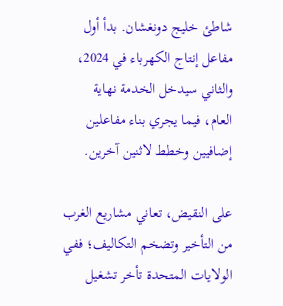شاطئ خليج دونغشان. بدأ أول مفاعل إنتاج الكهرباء في 2024، والثاني سيدخل الخدمة نهاية العام، فيما يجري بناء مفاعلين إضافيين وخطط لاثنين آخرين.

على النقيض، تعاني مشاريع الغرب من التأخير وتضخم التكاليف؛ ففي الولايات المتحدة تأخر تشغيل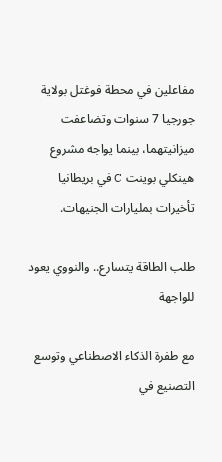مفاعلين في محطة فوغتل بولاية جورجيا 7 سنوات وتضاعفت ميزانيتهما، بينما يواجه مشروع هينكلي بوينت C في بريطانيا تأخيرات بمليارات الجنيهات.

طلب الطاقة يتسارع.. والنووي يعود للواجهة

مع طفرة الذكاء الاصطناعي وتوسع التصنيع في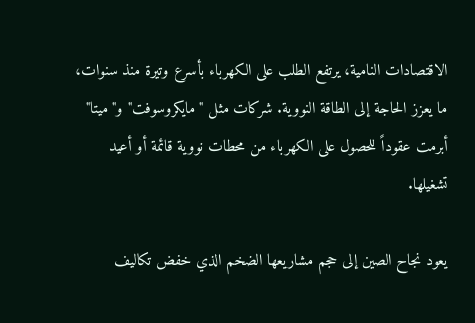الاقتصادات النامية، يرتفع الطلب على الكهرباء بأسرع وتيرة منذ سنوات، ما يعزز الحاجة إلى الطاقة النووية. شركات مثل "مايكروسوفت" و"ميتا" أبرمت عقوداً للحصول على الكهرباء من محطات نووية قائمة أو أعيد تشغيلها.

يعود نجاح الصين إلى حجم مشاريعها الضخم الذي خفض تكاليف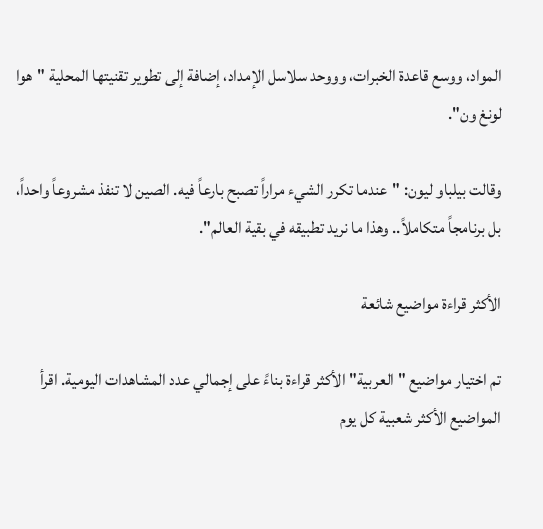المواد، ووسع قاعدة الخبرات، وووحد سلاسل الإمداد، إضافة إلى تطوير تقنيتها المحلية "هوا لونغ ون".

وقالت بيلباو ليون: "عندما تكرر الشيء مراراً تصبح بارعاً فيه. الصين لا تنفذ مشروعاً واحداً، بل برنامجاً متكاملاً.. وهذا ما نريد تطبيقه في بقية العالم".

الأكثر قراءة مواضيع شائعة

تم اختيار مواضيع "العربية" الأكثر قراءة بناءً على إجمالي عدد المشاهدات اليومية. اقرأ المواضيع الأكثر شعبية كل يوم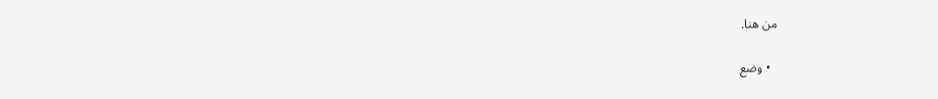من هنا.

  • وضع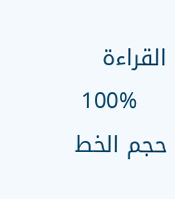القراءة
    100% حجم الخط